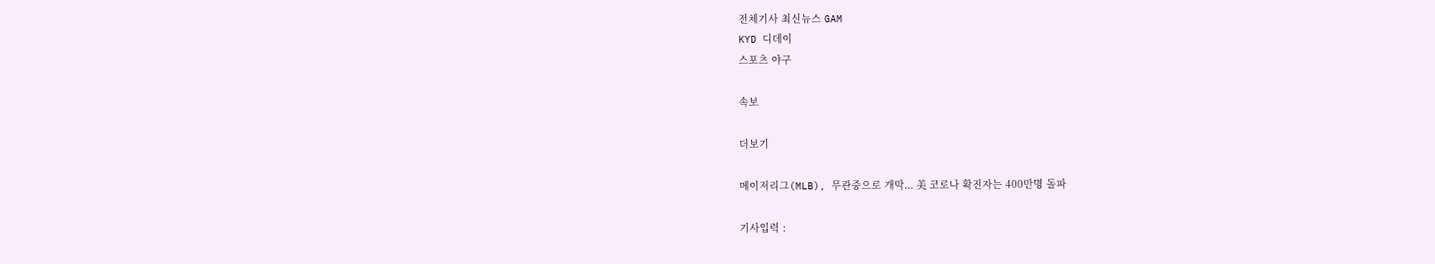전체기사 최신뉴스 GAM
KYD 디데이
스포츠 야구

속보

더보기

메이저리그(MLB), 무관중으로 개막... 美 코로나 확진자는 400만명 돌파

기사입력 :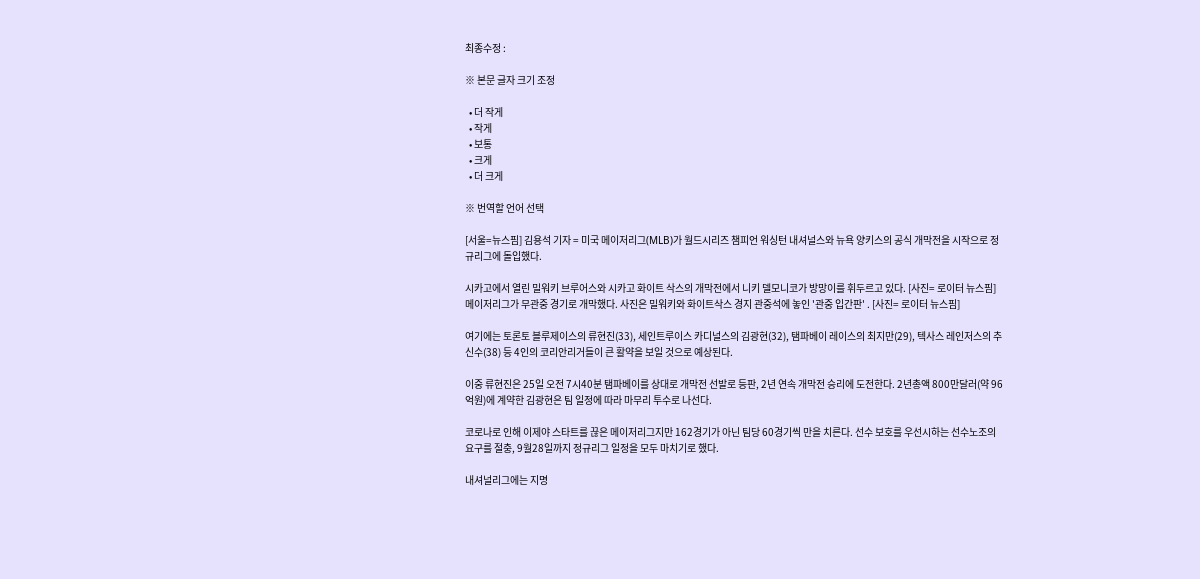최종수정 :

※ 본문 글자 크기 조정

  • 더 작게
  • 작게
  • 보통
  • 크게
  • 더 크게

※ 번역할 언어 선택

[서울=뉴스핌] 김용석 기자 = 미국 메이저리그(MLB)가 월드시리즈 챔피언 워싱턴 내셔널스와 뉴욕 양키스의 공식 개막전을 시작으로 정규리그에 돌입했다.

시카고에서 열린 밀워키 브루어스와 시카고 화이트 삭스의 개막전에서 니키 델모니코가 방망이를 휘두르고 있다. [사진= 로이터 뉴스핌]
메이저리그가 무관중 경기로 개막했다. 사진은 밀워키와 화이트삭스 경지 관중석에 놓인 '관중 입간판' . [사진= 로이터 뉴스핌]

여기에는 토론토 블루제이스의 류현진(33), 세인트루이스 카디널스의 김광현(32), 탬파베이 레이스의 최지만(29), 텍사스 레인저스의 추신수(38) 등 4인의 코리안리거들이 큰 활약을 보일 것으로 예상된다.

이중 류현진은 25일 오전 7시40분 탬파베이를 상대로 개막전 선발로 등판, 2년 연속 개막전 승리에 도전한다. 2년총액 800만달러(약 96억원)에 계약한 김광현은 팀 일정에 따라 마무리 투수로 나선다.

코로나로 인해 이제야 스타트를 끊은 메이저리그지만 162경기가 아닌 팀당 60경기씩 만을 치른다. 선수 보호를 우선시하는 선수노조의 요구를 절충, 9월28일까지 정규리그 일정을 모두 마치기로 했다.

내셔널리그에는 지명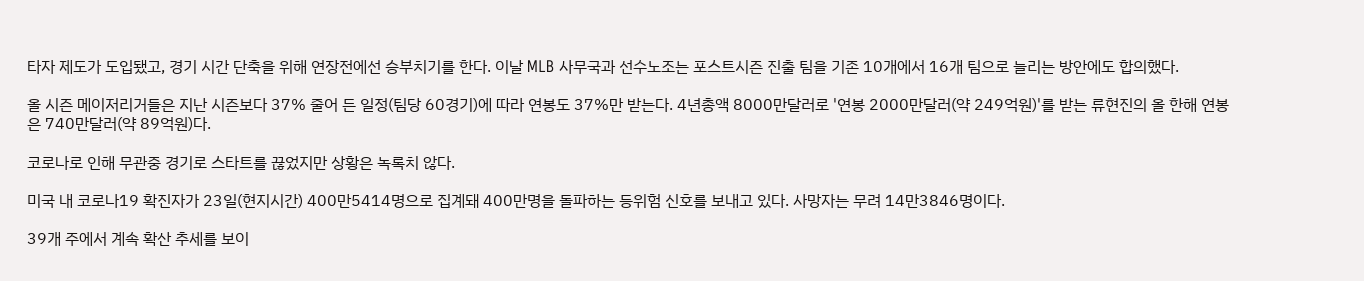타자 제도가 도입됐고, 경기 시간 단축을 위해 연장전에선 승부치기를 한다. 이날 MLB 사무국과 선수노조는 포스트시즌 진출 팀을 기존 10개에서 16개 팀으로 늘리는 방안에도 합의했다.

올 시즌 메이저리거들은 지난 시즌보다 37% 줄어 든 일정(팀당 60경기)에 따라 연봉도 37%만 받는다. 4년총액 8000만달러로 '연봉 2000만달러(약 249억원)'를 받는 류현진의 올 한해 연봉은 740만달러(약 89억원)다.

코로나로 인해 무관중 경기로 스타트를 끊었지만 상황은 녹록치 않다.

미국 내 코로나19 확진자가 23일(현지시간) 400만5414명으로 집계돼 400만명을 돌파하는 등위험 신호를 보내고 있다. 사망자는 무려 14만3846명이다.

39개 주에서 계속 확산 추세를 보이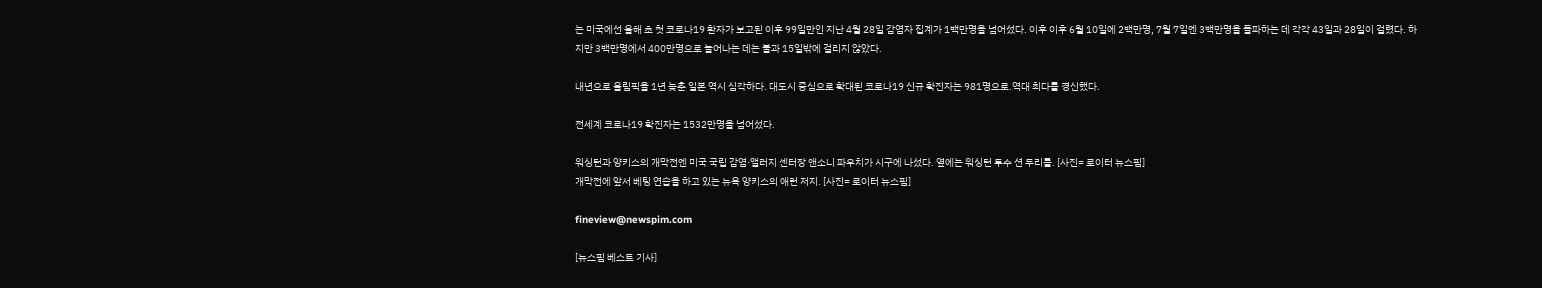는 미국에선 올해 초 첫 코로나19 환자가 보고된 이후 99일만인 지난 4월 28일 감염자 집계가 1백만명을 넘어섰다. 이후 이후 6월 10일에 2백만명, 7월 7일엔 3백만명을 돌파하는 데 각각 43일과 28일이 걸렸다. 하지만 3백만명에서 400만명으로 늘어나는 데는 불과 15일밖에 걸리지 않았다.

내년으로 올림픽을 1년 늦춘 일본 역시 심각하다. 대도시 중심으로 확대된 코로나19 신규 확진자는 981명으로.역대 최다를 경신했다.

전세계 코로나19 확진자는 1532만명을 넘어섰다.

워싱턴과 양키스의 개막전엔 미국 국립 감염·앨러지 센터장 앤소니 파우치가 시구에 나섰다. 옆에는 워싱턴 투수 션 두리틀. [사진= 로이터 뉴스핌]
개막전에 앞서 베팅 연습을 하고 있는 뉴욕 양키스의 애런 저지. [사진= 로이터 뉴스핌]

fineview@newspim.com

[뉴스핌 베스트 기사]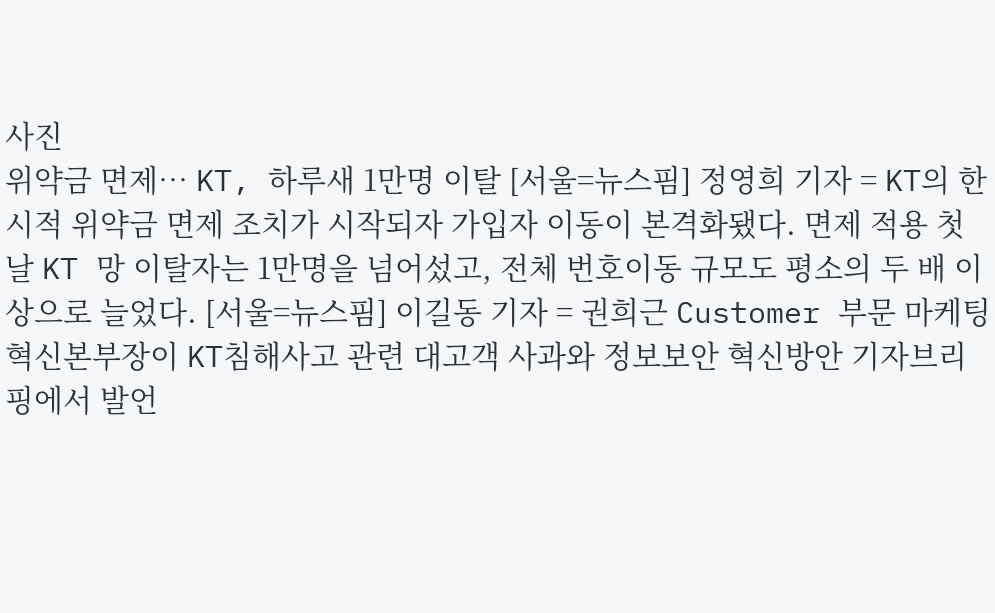사진
위약금 면제… KT, 하루새 1만명 이탈 [서울=뉴스핌] 정영희 기자 = KT의 한시적 위약금 면제 조치가 시작되자 가입자 이동이 본격화됐다. 면제 적용 첫날 KT 망 이탈자는 1만명을 넘어섰고, 전체 번호이동 규모도 평소의 두 배 이상으로 늘었다. [서울=뉴스핌] 이길동 기자 = 권희근 Customer 부문 마케팅혁신본부장이 KT침해사고 관련 대고객 사과와 정보보안 혁신방안 기자브리핑에서 발언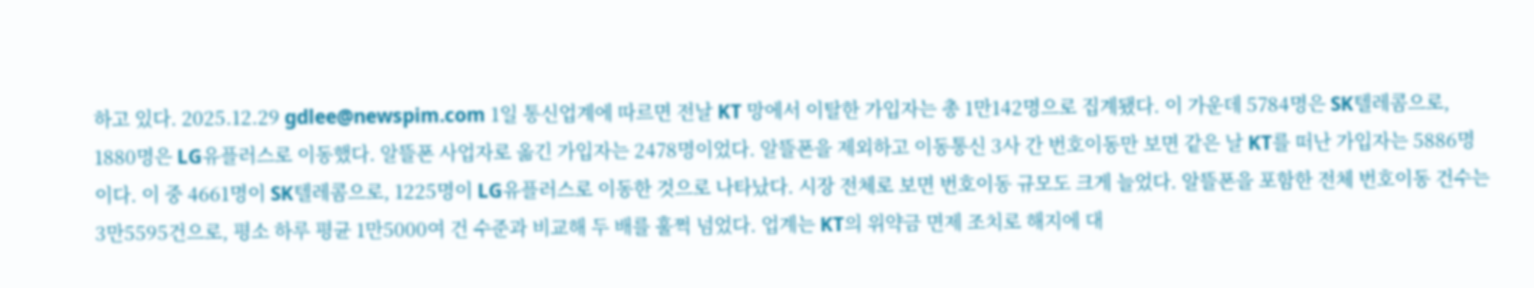하고 있다. 2025.12.29 gdlee@newspim.com 1일 통신업계에 따르면 전날 KT 망에서 이탈한 가입자는 총 1만142명으로 집계됐다. 이 가운데 5784명은 SK텔레콤으로, 1880명은 LG유플러스로 이동했다. 알뜰폰 사업자로 옮긴 가입자는 2478명이었다. 알뜰폰을 제외하고 이동통신 3사 간 번호이동만 보면 같은 날 KT를 떠난 가입자는 5886명이다. 이 중 4661명이 SK텔레콤으로, 1225명이 LG유플러스로 이동한 것으로 나타났다. 시장 전체로 보면 번호이동 규모도 크게 늘었다. 알뜰폰을 포함한 전체 번호이동 건수는 3만5595건으로, 평소 하루 평균 1만5000여 건 수준과 비교해 두 배를 훌쩍 넘었다. 업계는 KT의 위약금 면제 조치로 해지에 대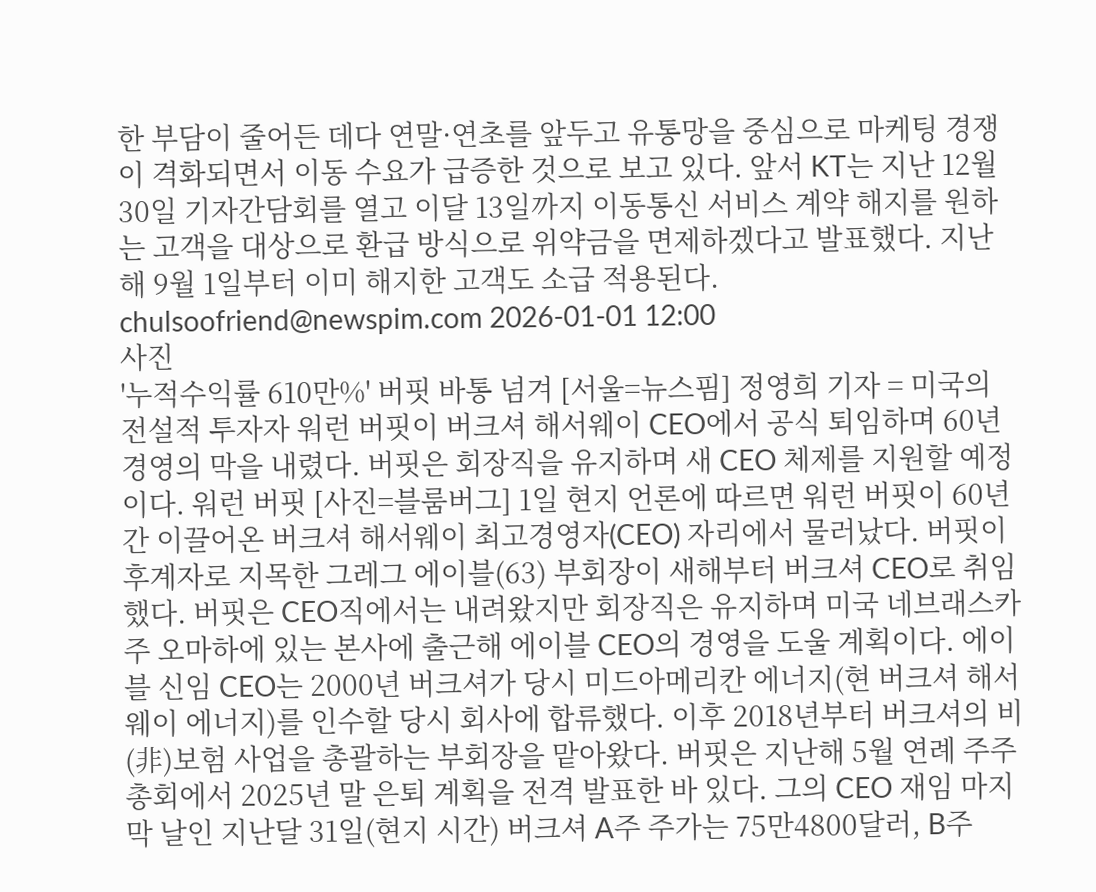한 부담이 줄어든 데다 연말·연초를 앞두고 유통망을 중심으로 마케팅 경쟁이 격화되면서 이동 수요가 급증한 것으로 보고 있다. 앞서 KT는 지난 12월 30일 기자간담회를 열고 이달 13일까지 이동통신 서비스 계약 해지를 원하는 고객을 대상으로 환급 방식으로 위약금을 면제하겠다고 발표했다. 지난해 9월 1일부터 이미 해지한 고객도 소급 적용된다. chulsoofriend@newspim.com 2026-01-01 12:00
사진
'누적수익률 610만%' 버핏 바통 넘겨 [서울=뉴스핌] 정영희 기자 = 미국의 전설적 투자자 워런 버핏이 버크셔 해서웨이 CEO에서 공식 퇴임하며 60년 경영의 막을 내렸다. 버핏은 회장직을 유지하며 새 CEO 체제를 지원할 예정이다. 워런 버핏 [사진=블룸버그] 1일 현지 언론에 따르면 워런 버핏이 60년간 이끌어온 버크셔 해서웨이 최고경영자(CEO) 자리에서 물러났다. 버핏이 후계자로 지목한 그레그 에이블(63) 부회장이 새해부터 버크셔 CEO로 취임했다. 버핏은 CEO직에서는 내려왔지만 회장직은 유지하며 미국 네브래스카주 오마하에 있는 본사에 출근해 에이블 CEO의 경영을 도울 계획이다. 에이블 신임 CEO는 2000년 버크셔가 당시 미드아메리칸 에너지(현 버크셔 해서웨이 에너지)를 인수할 당시 회사에 합류했다. 이후 2018년부터 버크셔의 비(非)보험 사업을 총괄하는 부회장을 맡아왔다. 버핏은 지난해 5월 연례 주주총회에서 2025년 말 은퇴 계획을 전격 발표한 바 있다. 그의 CEO 재임 마지막 날인 지난달 31일(현지 시간) 버크셔 A주 주가는 75만4800달러, B주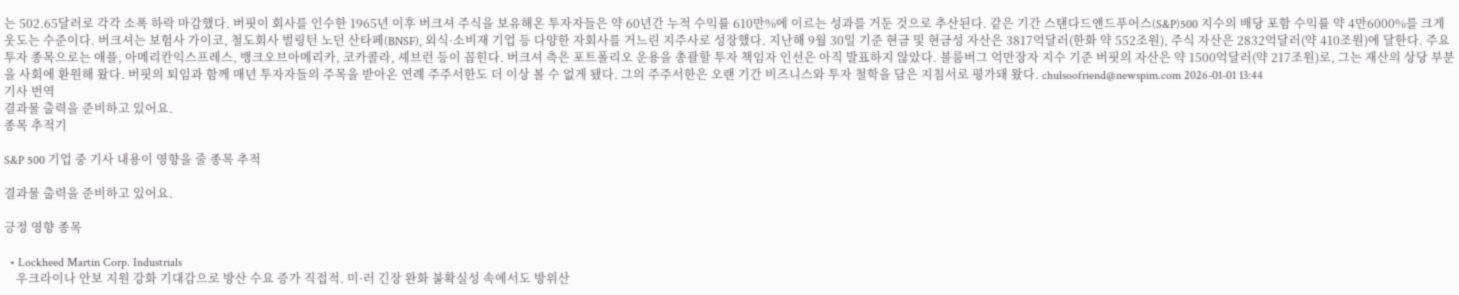는 502.65달러로 각각 소폭 하락 마감했다. 버핏이 회사를 인수한 1965년 이후 버크셔 주식을 보유해온 투자자들은 약 60년간 누적 수익률 610만%에 이르는 성과를 거둔 것으로 추산된다. 같은 기간 스탠다드앤드푸어스(S&P)500 지수의 배당 포함 수익률 약 4만6000%를 크게 웃도는 수준이다. 버크셔는 보험사 가이코, 철도회사 벌링턴 노던 산타페(BNSF), 외식·소비재 기업 등 다양한 자회사를 거느린 지주사로 성장했다. 지난해 9월 30일 기준 현금 및 현금성 자산은 3817억달러(한화 약 552조원), 주식 자산은 2832억달러(약 410조원)에 달한다. 주요 투자 종목으로는 애플, 아메리칸익스프레스, 뱅크오브아메리카, 코카콜라, 셰브런 등이 꼽힌다. 버크셔 측은 포트폴리오 운용을 총괄할 투자 책임자 인선은 아직 발표하지 않았다. 블룸버그 억만장자 지수 기준 버핏의 자산은 약 1500억달러(약 217조원)로, 그는 재산의 상당 부분을 사회에 환원해 왔다. 버핏의 퇴임과 함께 매년 투자자들의 주목을 받아온 연례 주주서한도 더 이상 볼 수 없게 됐다. 그의 주주서한은 오랜 기간 비즈니스와 투자 철학을 담은 지침서로 평가돼 왔다. chulsoofriend@newspim.com 2026-01-01 13:44
기사 번역
결과물 출력을 준비하고 있어요.
종목 추적기

S&P 500 기업 중 기사 내용이 영향을 줄 종목 추적

결과물 출력을 준비하고 있어요.

긍정 영향 종목

  • Lockheed Martin Corp. Industrials
    우크라이나 안보 지원 강화 기대감으로 방산 수요 증가 직접적. 미·러 긴장 완화 불확실성 속에서도 방위산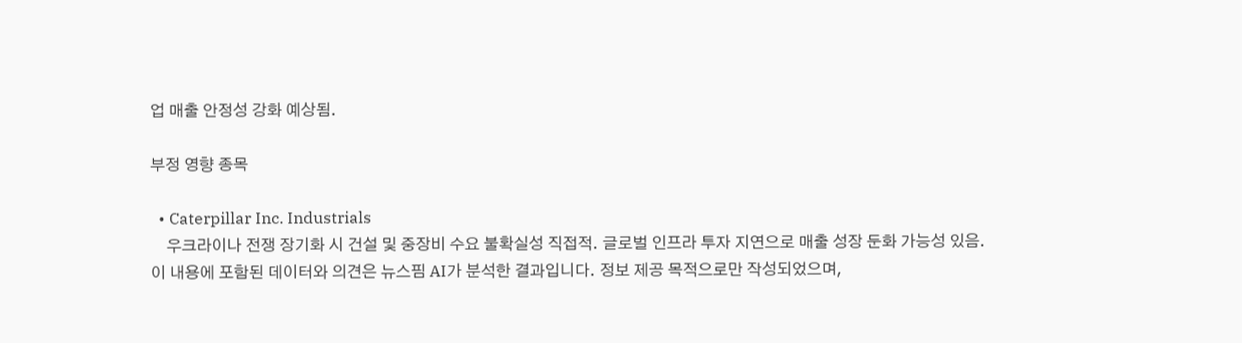업 매출 안정성 강화 예상됨.

부정 영향 종목

  • Caterpillar Inc. Industrials
    우크라이나 전쟁 장기화 시 건설 및 중장비 수요 불확실성 직접적. 글로벌 인프라 투자 지연으로 매출 성장 둔화 가능성 있음.
이 내용에 포함된 데이터와 의견은 뉴스핌 AI가 분석한 결과입니다. 정보 제공 목적으로만 작성되었으며,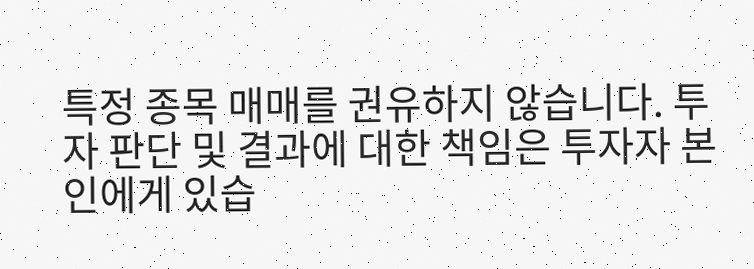특정 종목 매매를 권유하지 않습니다. 투자 판단 및 결과에 대한 책임은 투자자 본인에게 있습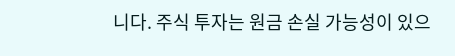니다. 주식 투자는 원금 손실 가능성이 있으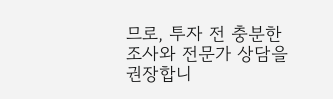므로, 투자 전 충분한 조사와 전문가 상담을 권장합니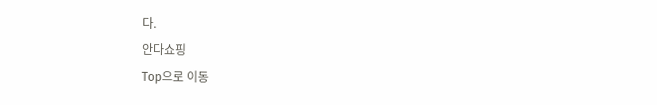다.
안다쇼핑
Top으로 이동